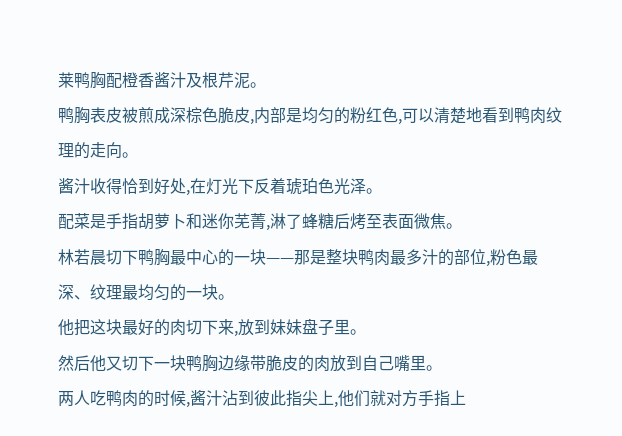莱鸭胸配橙香酱汁及根芹泥。
鸭胸表皮被煎成深棕色脆皮,内部是均匀的粉红色,可以清楚地看到鸭肉纹理的走向。
酱汁收得恰到好处,在灯光下反着琥珀色光泽。
配菜是手指胡萝卜和迷你芜菁,淋了蜂糖后烤至表面微焦。
林若晨切下鸭胸最中心的一块——那是整块鸭肉最多汁的部位,粉色最深、纹理最均匀的一块。
他把这块最好的肉切下来,放到妹妹盘子里。
然后他又切下一块鸭胸边缘带脆皮的肉放到自己嘴里。
两人吃鸭肉的时候,酱汁沾到彼此指尖上,他们就对方手指上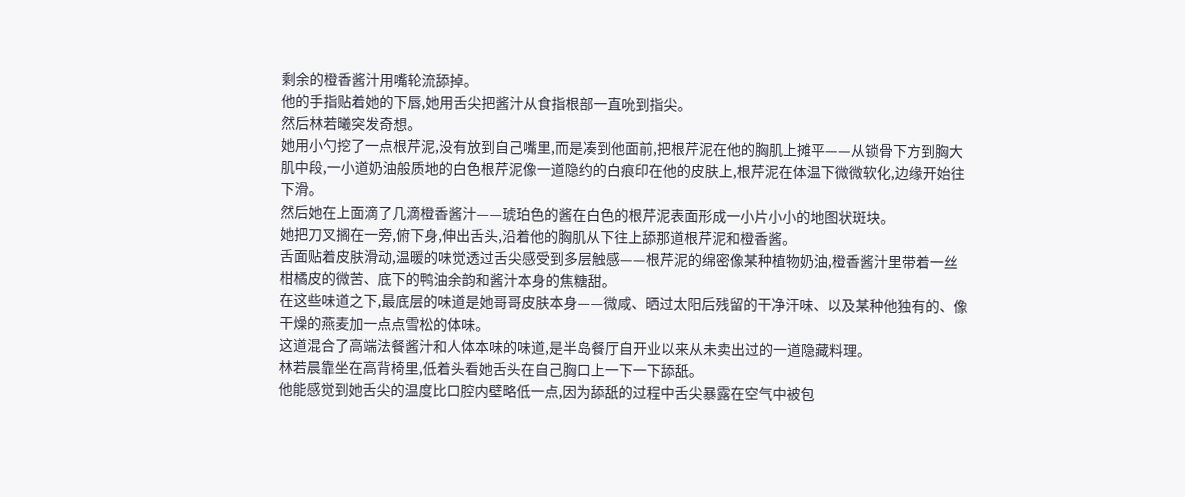剩余的橙香酱汁用嘴轮流舔掉。
他的手指贴着她的下唇,她用舌尖把酱汁从食指根部一直吮到指尖。
然后林若曦突发奇想。
她用小勺挖了一点根芹泥,没有放到自己嘴里,而是凑到他面前,把根芹泥在他的胸肌上摊平——从锁骨下方到胸大肌中段,一小道奶油般质地的白色根芹泥像一道隐约的白痕印在他的皮肤上,根芹泥在体温下微微软化,边缘开始往下滑。
然后她在上面滴了几滴橙香酱汁——琥珀色的酱在白色的根芹泥表面形成一小片小小的地图状斑块。
她把刀叉搁在一旁,俯下身,伸出舌头,沿着他的胸肌从下往上舔那道根芹泥和橙香酱。
舌面贴着皮肤滑动,温暖的味觉透过舌尖感受到多层触感——根芹泥的绵密像某种植物奶油,橙香酱汁里带着一丝柑橘皮的微苦、底下的鸭油余韵和酱汁本身的焦糖甜。
在这些味道之下,最底层的味道是她哥哥皮肤本身——微咸、晒过太阳后残留的干净汗味、以及某种他独有的、像干燥的燕麦加一点点雪松的体味。
这道混合了高端法餐酱汁和人体本味的味道,是半岛餐厅自开业以来从未卖出过的一道隐藏料理。
林若晨靠坐在高背椅里,低着头看她舌头在自己胸口上一下一下舔舐。
他能感觉到她舌尖的温度比口腔内壁略低一点,因为舔舐的过程中舌尖暴露在空气中被包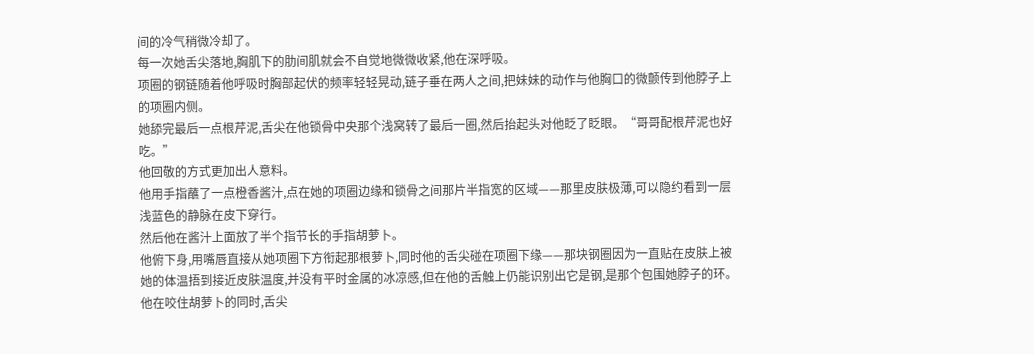间的冷气稍微冷却了。
每一次她舌尖落地,胸肌下的肋间肌就会不自觉地微微收紧,他在深呼吸。
项圈的钢链随着他呼吸时胸部起伏的频率轻轻晃动,链子垂在两人之间,把妹妹的动作与他胸口的微颤传到他脖子上的项圈内侧。
她舔完最后一点根芹泥,舌尖在他锁骨中央那个浅窝转了最后一圈,然后抬起头对他眨了眨眼。“哥哥配根芹泥也好吃。”
他回敬的方式更加出人意料。
他用手指蘸了一点橙香酱汁,点在她的项圈边缘和锁骨之间那片半指宽的区域——那里皮肤极薄,可以隐约看到一层浅蓝色的静脉在皮下穿行。
然后他在酱汁上面放了半个指节长的手指胡萝卜。
他俯下身,用嘴唇直接从她项圈下方衔起那根萝卜,同时他的舌尖碰在项圈下缘——那块钢圈因为一直贴在皮肤上被她的体温捂到接近皮肤温度,并没有平时金属的冰凉感,但在他的舌触上仍能识别出它是钢,是那个包围她脖子的环。
他在咬住胡萝卜的同时,舌尖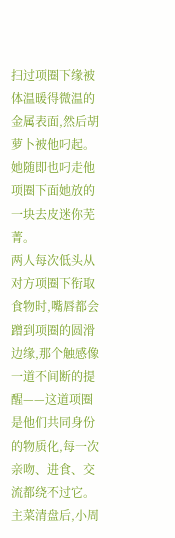扫过项圈下缘被体温暖得微温的金属表面,然后胡萝卜被他叼起。
她随即也叼走他项圈下面她放的一块去皮迷你芜菁。
两人每次低头从对方项圈下衔取食物时,嘴唇都会蹭到项圈的圆滑边缘,那个触感像一道不间断的提醒——这道项圈是他们共同身份的物质化,每一次亲吻、进食、交流都绕不过它。
主菜清盘后,小周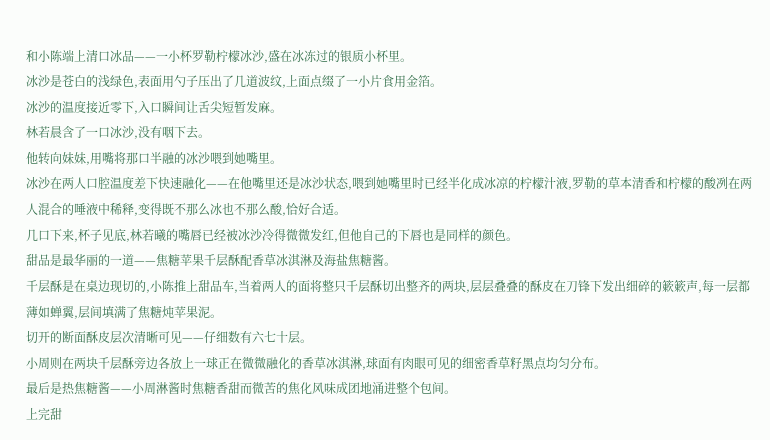和小陈端上清口冰品——一小杯罗勒柠檬冰沙,盛在冰冻过的银质小杯里。
冰沙是苍白的浅绿色,表面用勺子压出了几道波纹,上面点缀了一小片食用金箔。
冰沙的温度接近零下,入口瞬间让舌尖短暂发麻。
林若晨含了一口冰沙,没有咽下去。
他转向妹妹,用嘴将那口半融的冰沙喂到她嘴里。
冰沙在两人口腔温度差下快速融化——在他嘴里还是冰沙状态,喂到她嘴里时已经半化成冰凉的柠檬汁液,罗勒的草本清香和柠檬的酸冽在两人混合的唾液中稀释,变得既不那么冰也不那么酸,恰好合适。
几口下来,杯子见底,林若曦的嘴唇已经被冰沙冷得微微发红,但他自己的下唇也是同样的颜色。
甜品是最华丽的一道——焦糖苹果千层酥配香草冰淇淋及海盐焦糖酱。
千层酥是在桌边现切的,小陈推上甜品车,当着两人的面将整只千层酥切出整齐的两块,层层叠叠的酥皮在刀锋下发出细碎的簌簌声,每一层都薄如蝉翼,层间填满了焦糖炖苹果泥。
切开的断面酥皮层次清晰可见——仔细数有六七十层。
小周则在两块千层酥旁边各放上一球正在微微融化的香草冰淇淋,球面有肉眼可见的细密香草籽黑点均匀分布。
最后是热焦糖酱——小周淋酱时焦糖香甜而微苦的焦化风味成团地涌进整个包间。
上完甜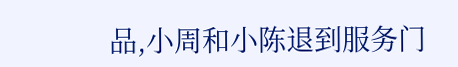品,小周和小陈退到服务门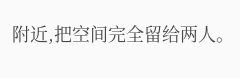附近,把空间完全留给两人。